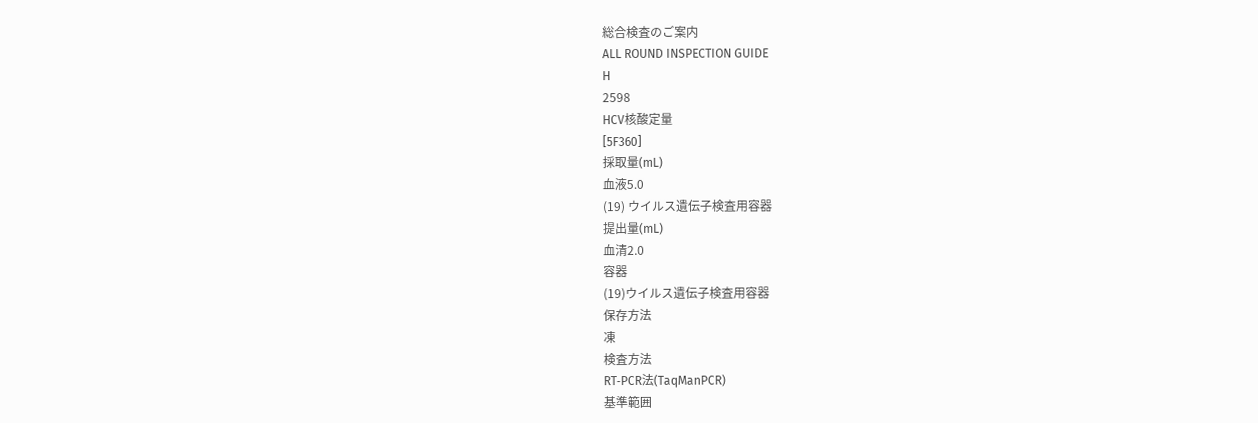総合検査のご案内
ALL ROUND INSPECTION GUIDE
H
2598
HCV核酸定量
[5F360]
採取量(mL)
血液5.0
(19) ウイルス遺伝子検査用容器
提出量(mL)
血清2.0
容器
(19)ウイルス遺伝子検査用容器
保存方法
凍
検査方法
RT‐PCR法(TaqManPCR)
基準範囲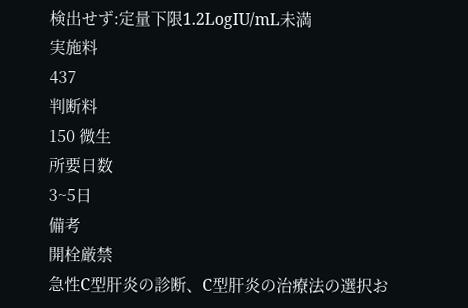検出せず:定量下限1.2LogIU/mL未満
実施料
437
判断料
150 微生
所要日数
3~5日
備考
開栓厳禁
急性C型肝炎の診断、C型肝炎の治療法の選択お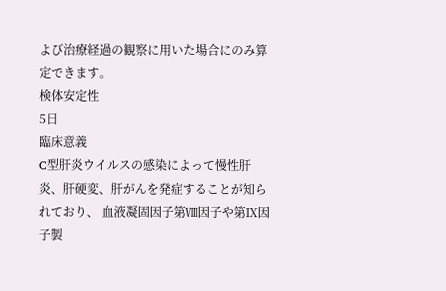よび治療経過の観察に用いた場合にのみ算定できます。
検体安定性
5日
臨床意義
C型肝炎ウイルスの感染によって慢性肝炎、肝硬変、肝がんを発症することが知られており、 血液凝固因子第Ⅷ因子や第Ⅸ因子製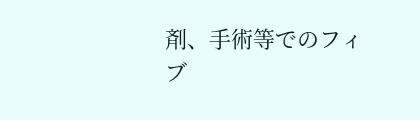剤、手術等でのフィブ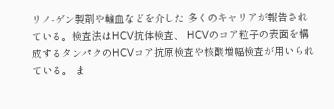リノ-ゲン製剤や輸血などを介した 多くのキャリアが報告されている。検査法はHCV抗体検査、 HCVのコア粒子の表面を構成するタンパクのHCVコア抗原検査や核酸増幅検査が用いられている。 ま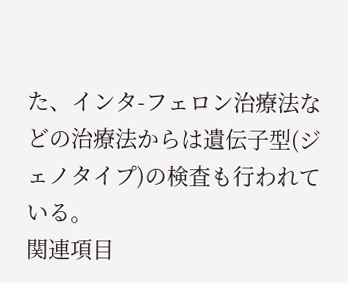た、インタ-フェロン治療法などの治療法からは遺伝子型(ジェノタイプ)の検査も行われている。
関連項目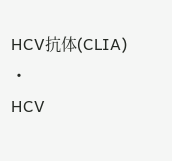HCV抗体(CLIA)
・
HCV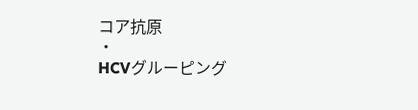コア抗原
・
HCVグルーピング